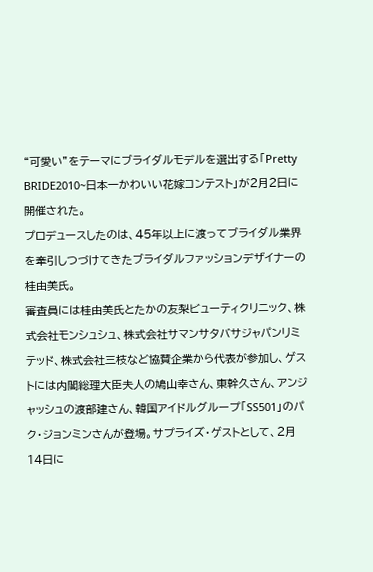“可愛い”をテーマにブライダルモデルを選出する「Pretty BRIDE2010~日本一かわいい花嫁コンテスト」が2月2日に開催された。
プロデュースしたのは、45年以上に渡ってブライダル業界を牽引しつづけてきたブライダルファッションデザイナーの桂由美氏。
審査員には桂由美氏とたかの友梨ビューティクリニック、株式会社モンシュシュ、株式会社サマンサタバサジャパンリミテッド、株式会社三枝など協賛企業から代表が参加し、ゲストには内閣総理大臣夫人の鳩山幸さん、東幹久さん、アンジャッシュの渡部建さん、韓国アイドルグループ「SS501」のパク・ジョンミンさんが登場。サプライズ・ゲストとして、2月14日に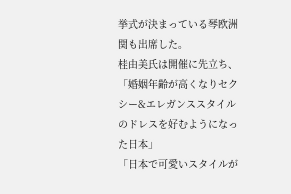挙式が決まっている琴欧洲関も出席した。
桂由美氏は開催に先立ち、
「婚姻年齢が高くなりセクシー&エレガンススタイルのドレスを好むようになった日本」
「日本で可愛いスタイルが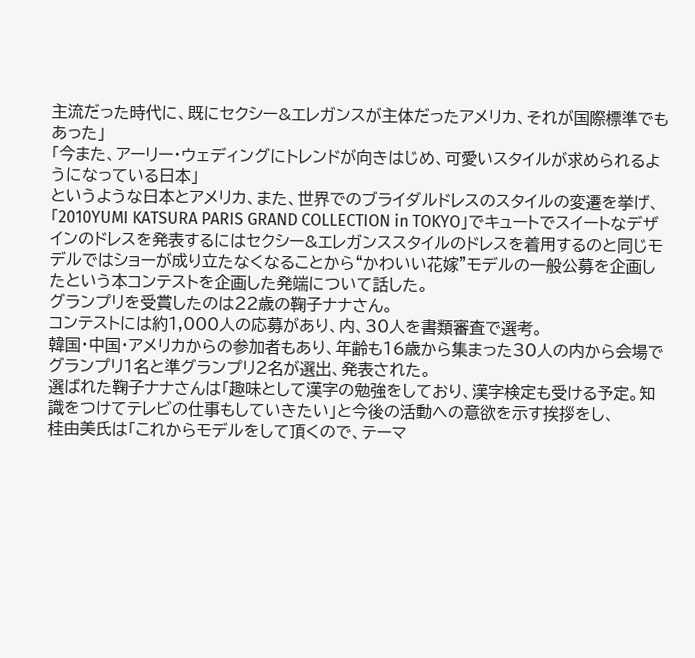主流だった時代に、既にセクシー&エレガンスが主体だったアメリカ、それが国際標準でもあった」
「今また、アーリー・ウェディングにトレンドが向きはじめ、可愛いスタイルが求められるようになっている日本」
というような日本とアメリカ、また、世界でのブライダルドレスのスタイルの変遷を挙げ、
「2010YUMI KATSURA PARIS GRAND COLLECTION in TOKYO」でキュートでスイートなデザインのドレスを発表するにはセクシー&エレガンススタイルのドレスを着用するのと同じモデルではショーが成り立たなくなることから“かわいい花嫁”モデルの一般公募を企画したという本コンテストを企画した発端について話した。
グランプリを受賞したのは22歳の鞠子ナナさん。
コンテストには約1,000人の応募があり、内、30人を書類審査で選考。
韓国・中国・アメリカからの参加者もあり、年齢も16歳から集まった30人の内から会場でグランプリ1名と準グランプリ2名が選出、発表された。
選ばれた鞠子ナナさんは「趣味として漢字の勉強をしており、漢字検定も受ける予定。知識をつけてテレビの仕事もしていきたい」と今後の活動への意欲を示す挨拶をし、
桂由美氏は「これからモデルをして頂くので、テーマ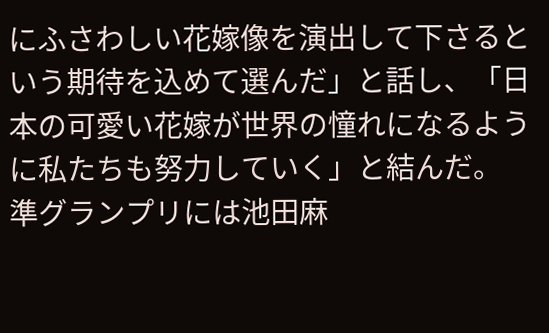にふさわしい花嫁像を演出して下さるという期待を込めて選んだ」と話し、「日本の可愛い花嫁が世界の憧れになるように私たちも努力していく」と結んだ。
準グランプリには池田麻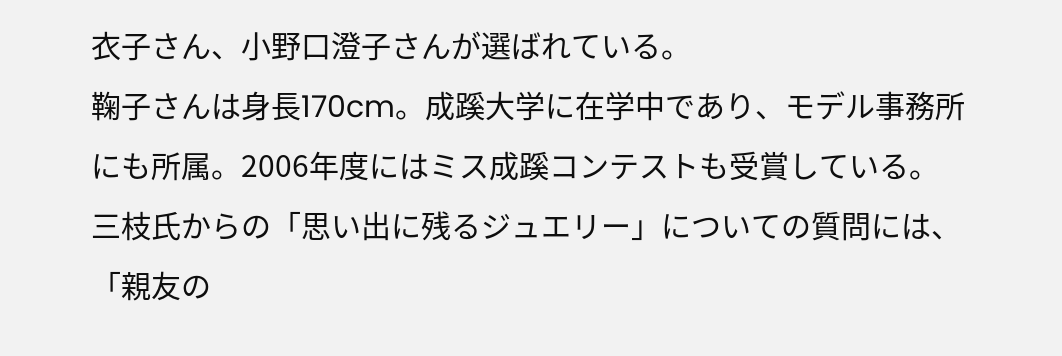衣子さん、小野口澄子さんが選ばれている。
鞠子さんは身長170cm。成蹊大学に在学中であり、モデル事務所にも所属。2006年度にはミス成蹊コンテストも受賞している。
三枝氏からの「思い出に残るジュエリー」についての質問には、「親友の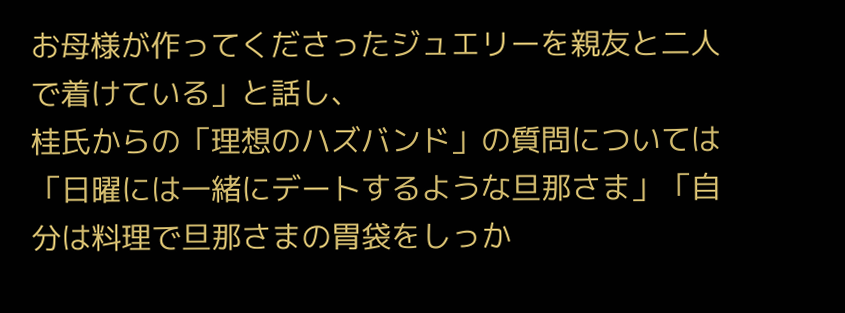お母様が作ってくださったジュエリーを親友と二人で着けている」と話し、
桂氏からの「理想のハズバンド」の質問については「日曜には一緒にデートするような旦那さま」「自分は料理で旦那さまの胃袋をしっか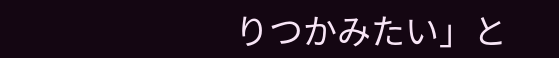りつかみたい」と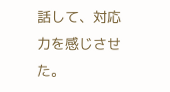話して、対応力を感じさせた。